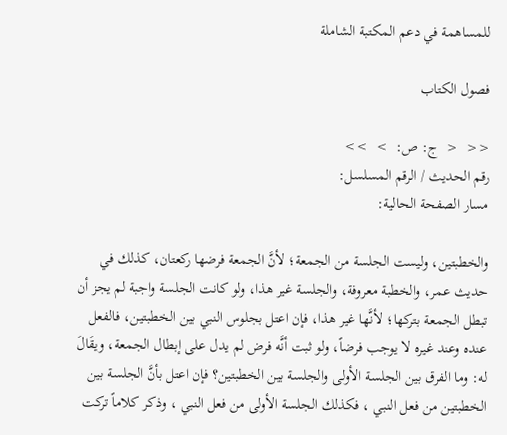للمساهمة في دعم المكتبة الشاملة

فصول الكتاب

<<  <  ج: ص:  >  >>
رقم الحديث / الرقم المسلسل:
مسار الصفحة الحالية:

والخطبتين، وليست الجلسة من الجمعة؛ لأنَّ الجمعة فرضها ركعتان، كذلك في حديث عمر، والخطبة معروفة، والجلسة غير هذا، ولو كانت الجلسة واجبة لم يجز أن تبطل الجمعة بتركها؛ لأنَّها غير هذا، فإن اعتل بجلوس النبي بين الخطبتين، فالفعل عنده وعند غيره لا يوجب فرضاً، ولو ثبت أنَّه فرض لم يدل على إبطال الجمعة، ويقَالَ له: وما الفرق بين الجلسة الأولى والجلسة بين الخطبتين؟ فإن اعتل بأنَّ الجلسة بين الخطبتين من فعل النبي ، فكذلك الجلسة الأولى من فعل النبي ، وذكر كلاماً تركت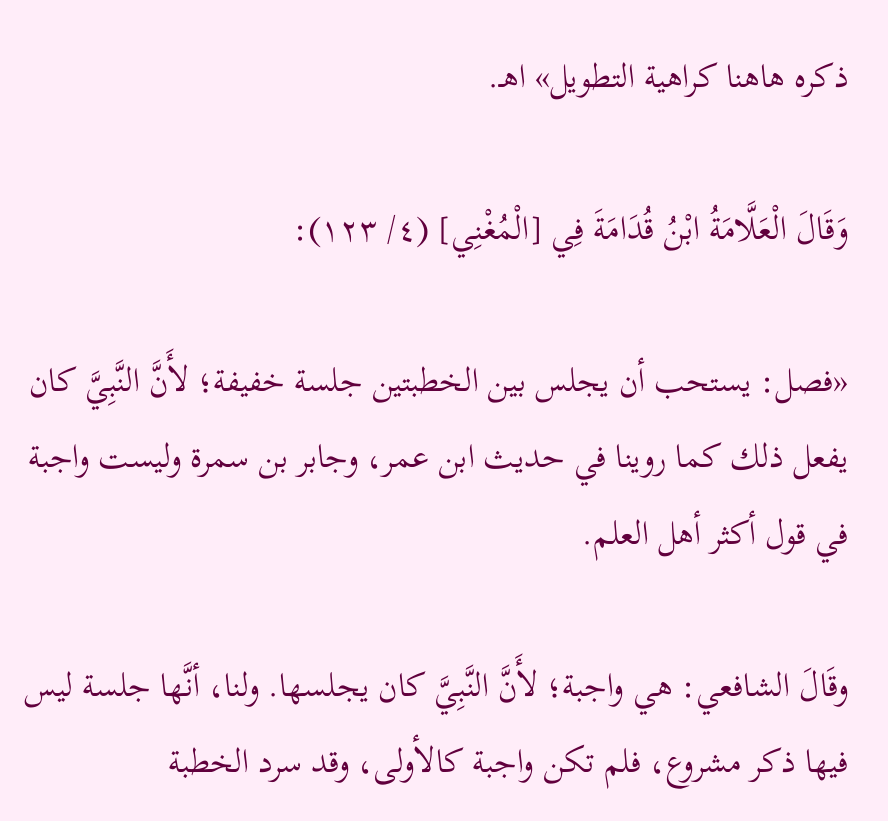ذكره هاهنا كراهية التطويل» اهـ.

وَقَالَ الْعَلَّامَةُ ابْنُ قُدَامَةَ فِي [الْمُغْنِي] (٤/ ١٢٣):

«فصل: يستحب أن يجلس بين الخطبتين جلسة خفيفة؛ لأَنَّ النَّبِيَّ كان يفعل ذلك كما روينا في حديث ابن عمر، وجابر بن سمرة وليست واجبة في قول أكثر أهل العلم.

وقَالَ الشافعي: هي واجبة؛ لأَنَّ النَّبِيَّ كان يجلسها. ولنا، أنَّها جلسة ليس فيها ذكر مشروع، فلم تكن واجبة كالأولى، وقد سرد الخطبة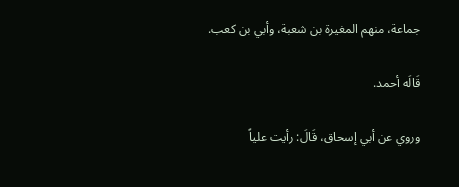جماعة، منهم المغيرة بن شعبة، وأبي بن كعب.

قَالَه أحمد.

وروي عن أبي إسحاق، قَالَ: رأيت علياً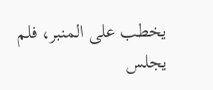يخطب على المنبر، فلم يجلس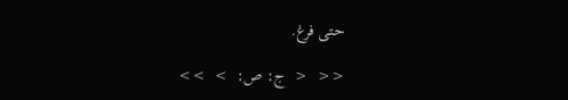حتى فرغ.

<<  <  ج: ص:  >  >>